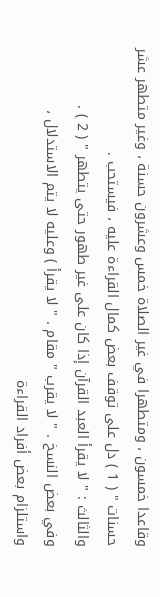وقاعدا خمسون ، ومتطهرا في غير الصلاة خمس وعشرون حسنة ، وغير متطهر عشر
حسنات " ( 1 ) دل على توقف بعض كمال القراءة عليه ، فيستحب .
والثالث : " لا يقرأ العبد القرآن إذا كان على غير طهور حتى يتطهر " ( 2 ) .
وفي بعض النسخ . " لا يقرب " مقام . " لا يقرأ ) وعليه لا يتم الاستدلال ،
واستلزام بعض أفراد القراءة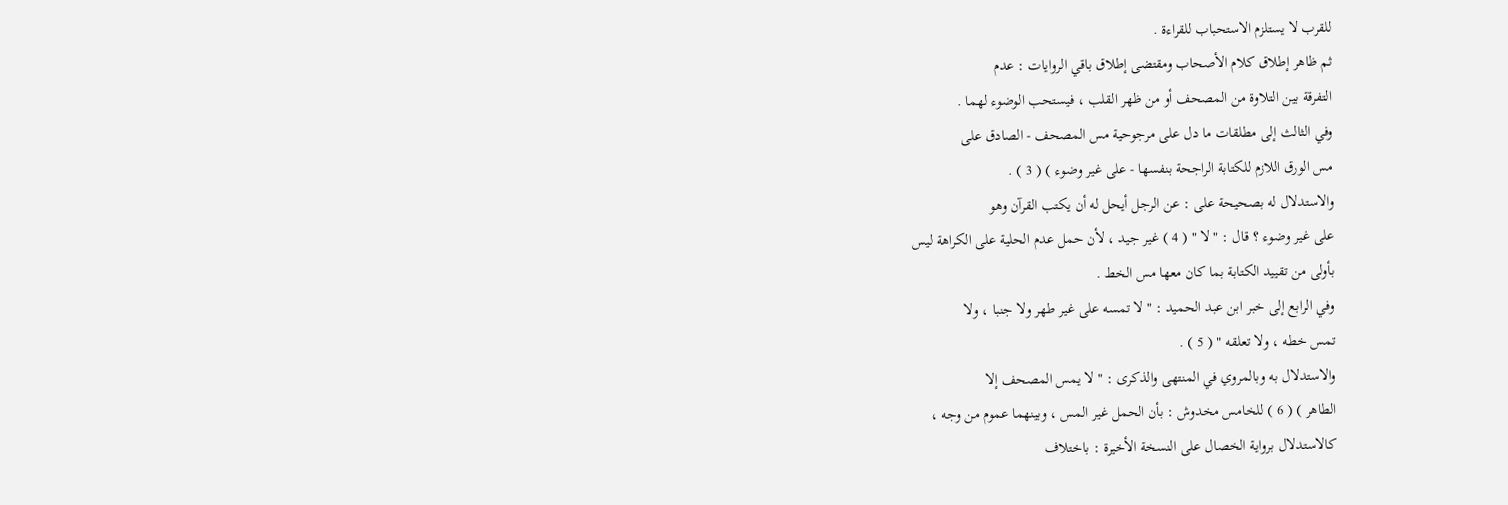للقرب لا يستلزم الاستحباب للقراءة .
ثم ظاهر إطلاق كلام الأصحاب ومقتضى إطلاق باقي الروايات : عدم
التفرقة بين التلاوة من المصحف أو من ظهر القلب ، فيستحب الوضوء لهما .
وفي الثالث إلى مطلقات ما دل على مرجوحية مس المصحف - الصادق على
مس الورق اللازم للكتابة الراجحة بنفسها - على غير وضوء ) ( 3 ) .
والاستدلال له بصحيحة على : عن الرجل أيحل له أن يكتب القرآن وهو
على غير وضوء ؟ قال : " لا " ( 4 ) غير جيد ، لأن حمل عدم الحلية على الكراهة ليس
بأولى من تقييد الكتابة بما كان معها مس الخط .
وفي الرابع إلى خبر ابن عبد الحميد : " لا تمسه على غير طهر ولا جنبا ، ولا
تمس خطه ، ولا تعلقه " ( 5 ) .
والاستدلال به وبالمروي في المنتهى والذكرى : " لا يمس المصحف إلا
الطاهر ) ( 6 ) للخامس مخدوش : بأن الحمل غير المس ، وبينهما عموم من وجه ،
كالاستدلال برواية الخصال على النسخة الأخيرة : باختلاف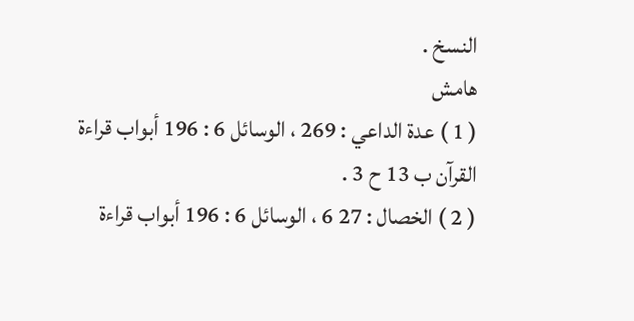النسخ .
هامش
( 1 ) عدة الداعي : 269 ، الوسائل 6 : 196 أبواب قراءة القرآن ب 13 ح 3 .
( 2 ) الخصال : 27 6 ، الوسائل 6 : 196 أبواب قراءة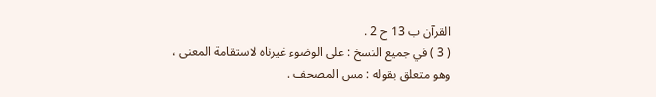القرآن ب 13 ح 2 .
( 3 ) في جميع النسخ : على الوضوء غيرناه لاستقامة المعنى ، وهو متعلق بقوله : مس المصحف .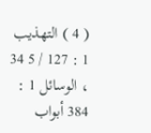( 4 ) التهذيب 1 : 127 / 5 34 ، الوسائل 1 : 384 أبواب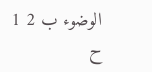الوضوء ب 2 1 ح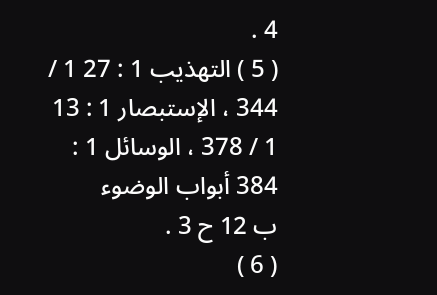4 .
( 5 ) التهذيب 1 : 27 1 / 344 ، الإستبصار 1 : 13 1 / 378 ، الوسائل 1 : 384 أبواب الوضوء
ب 12 ح 3 .
( 6 )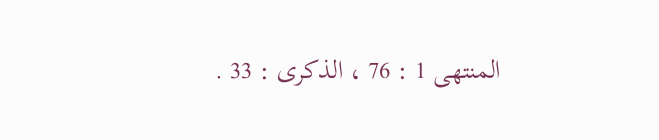المنتهى 1 : 76 ، الذكرى : 33 .